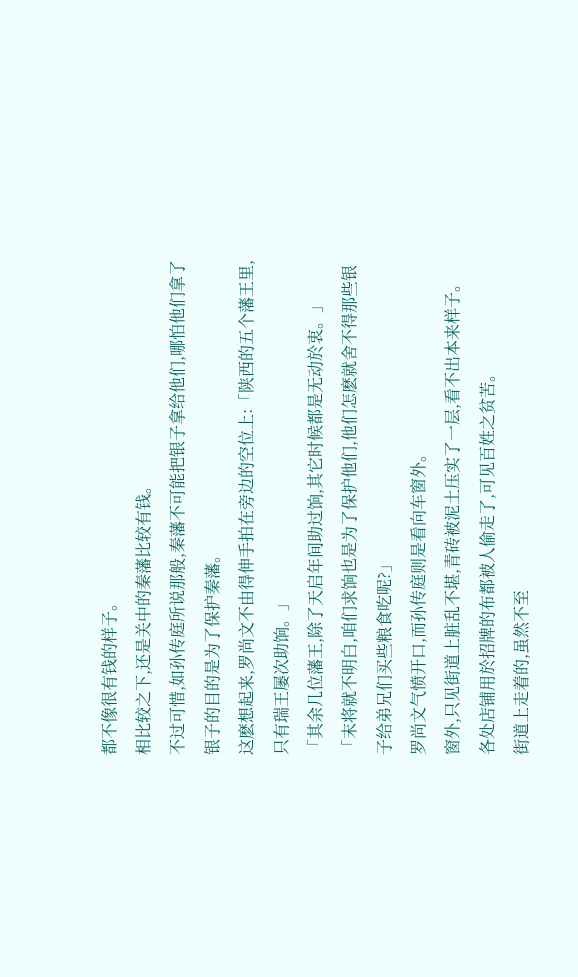都不像很有钱的样子。
相比较之下,还是关中的秦藩比较有钱。
不过可惜,如孙传庭所说那般,秦藩不可能把银子拿给他们,哪怕他们拿了银子的目的是为了保护秦藩。
这麽想起来,罗尚文不由得伸手拍在旁边的空位上:「陕西的五个藩王里,只有瑞王屡次助饷。」
「其余几位藩王,除了天启年间助过饷,其它时候都是无动於衷。」
「末将就不明白,咱们求饷也是为了保护他们,他们怎麽就舍不得那些银子给弟兄们买些粮食吃呢?」
罗尚文气愤开口,而孙传庭则是看向车窗外。
窗外,只见街道上脏乱不堪,青砖被泥土压实了一层,看不出本来样子。
各处店铺用於招牌的布都被人偷走了,可见百姓之贫苦。
街道上走着的,虽然不至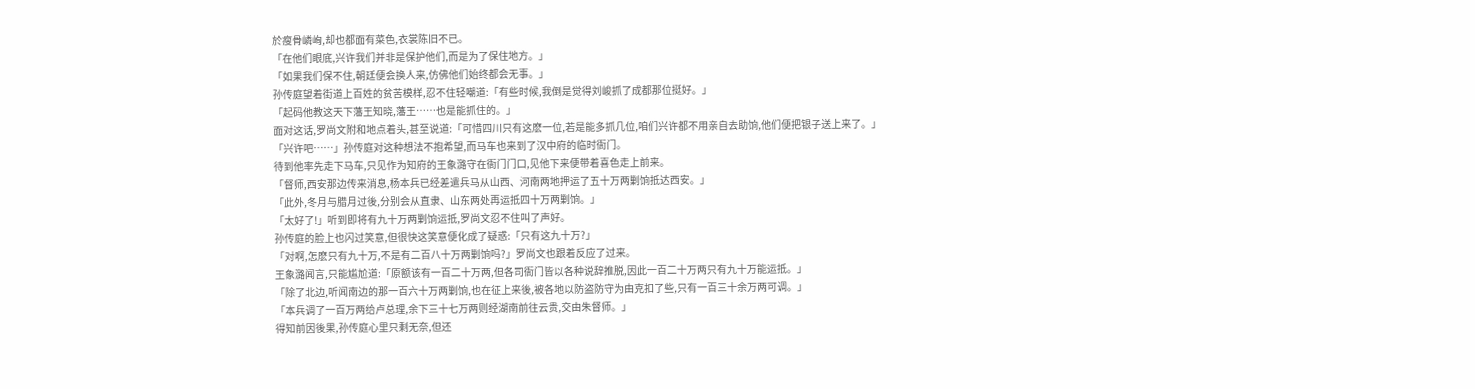於瘦骨嶙峋,却也都面有菜色,衣裳陈旧不已。
「在他们眼底,兴许我们并非是保护他们,而是为了保住地方。」
「如果我们保不住,朝廷便会换人来,仿佛他们始终都会无事。」
孙传庭望着街道上百姓的贫苦模样,忍不住轻嘲道:「有些时候,我倒是觉得刘峻抓了成都那位挺好。」
「起码他教这天下藩王知晓,藩王……也是能抓住的。」
面对这话,罗尚文附和地点着头,甚至说道:「可惜四川只有这麽一位,若是能多抓几位,咱们兴许都不用亲自去助饷,他们便把银子送上来了。」
「兴许吧……」孙传庭对这种想法不抱希望,而马车也来到了汉中府的临时衙门。
待到他率先走下马车,只见作为知府的王象潞守在衙门门口,见他下来便带着喜色走上前来。
「督师,西安那边传来消息,杨本兵已经差遣兵马从山西、河南两地押运了五十万两剿饷抵达西安。」
「此外,冬月与腊月过後,分别会从直隶、山东两处再运抵四十万两剿饷。」
「太好了!」听到即将有九十万两剿饷运抵,罗尚文忍不住叫了声好。
孙传庭的脸上也闪过笑意,但很快这笑意便化成了疑惑:「只有这九十万?」
「对啊,怎麽只有九十万,不是有二百八十万两剿饷吗?」罗尚文也跟着反应了过来。
王象潞闻言,只能尴尬道:「原额该有一百二十万两,但各司衙门皆以各种说辞推脱,因此一百二十万两只有九十万能运抵。」
「除了北边,听闻南边的那一百六十万两剿饷,也在征上来後,被各地以防盗防守为由克扣了些,只有一百三十余万两可调。」
「本兵调了一百万两给卢总理,余下三十七万两则经湖南前往云贵,交由朱督师。」
得知前因後果,孙传庭心里只剩无奈,但还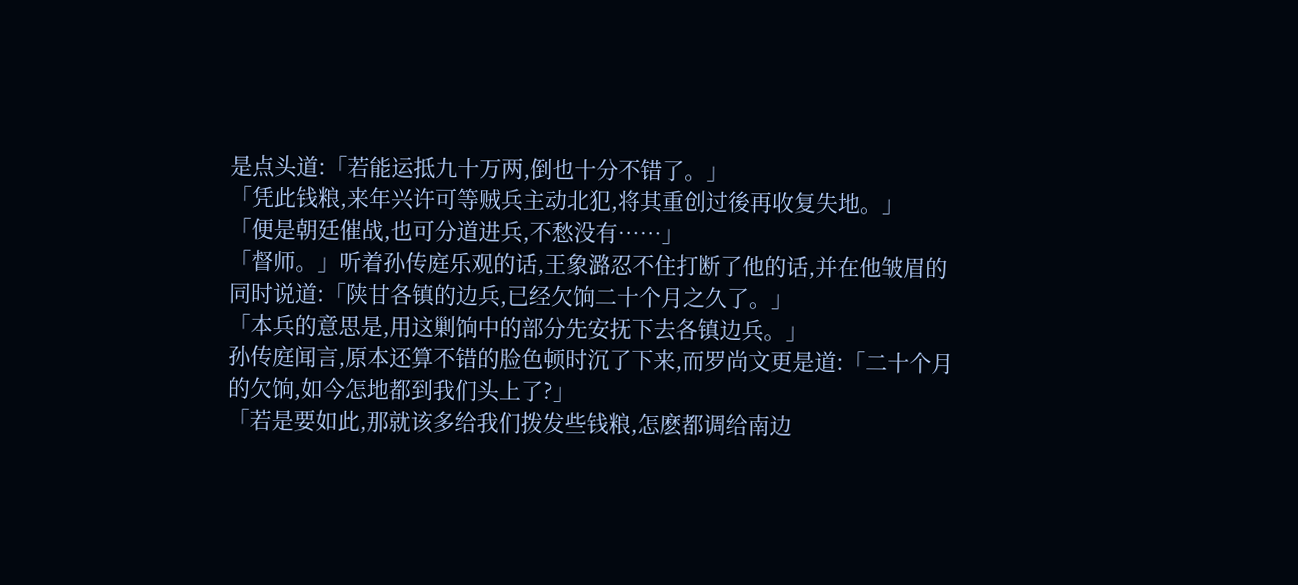是点头道:「若能运抵九十万两,倒也十分不错了。」
「凭此钱粮,来年兴许可等贼兵主动北犯,将其重创过後再收复失地。」
「便是朝廷催战,也可分道进兵,不愁没有……」
「督师。」听着孙传庭乐观的话,王象潞忍不住打断了他的话,并在他皱眉的同时说道:「陕甘各镇的边兵,已经欠饷二十个月之久了。」
「本兵的意思是,用这剿饷中的部分先安抚下去各镇边兵。」
孙传庭闻言,原本还算不错的脸色顿时沉了下来,而罗尚文更是道:「二十个月的欠饷,如今怎地都到我们头上了?」
「若是要如此,那就该多给我们拨发些钱粮,怎麽都调给南边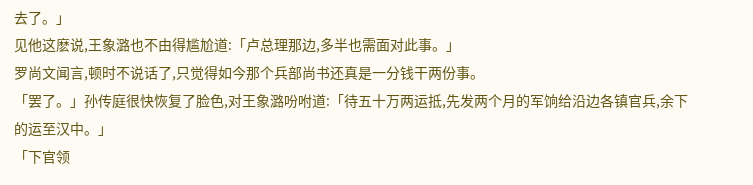去了。」
见他这麽说,王象潞也不由得尴尬道:「卢总理那边,多半也需面对此事。」
罗尚文闻言,顿时不说话了,只觉得如今那个兵部尚书还真是一分钱干两份事。
「罢了。」孙传庭很快恢复了脸色,对王象潞吩咐道:「待五十万两运抵,先发两个月的军饷给沿边各镇官兵,余下的运至汉中。」
「下官领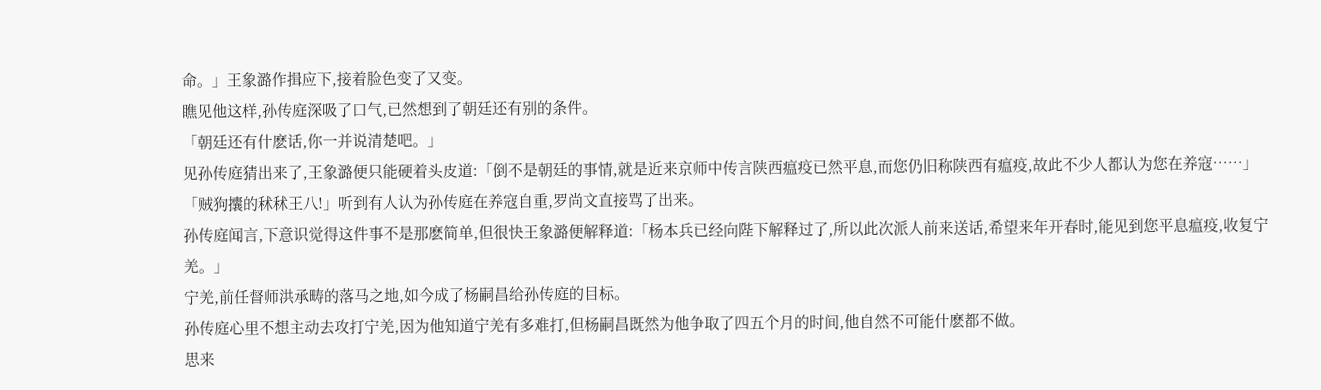命。」王象潞作揖应下,接着脸色变了又变。
瞧见他这样,孙传庭深吸了口气,已然想到了朝廷还有别的条件。
「朝廷还有什麽话,你一并说清楚吧。」
见孙传庭猜出来了,王象潞便只能硬着头皮道:「倒不是朝廷的事情,就是近来京师中传言陕西瘟疫已然平息,而您仍旧称陕西有瘟疫,故此不少人都认为您在养寇……」
「贼狗攮的秫秫王八!」听到有人认为孙传庭在养寇自重,罗尚文直接骂了出来。
孙传庭闻言,下意识觉得这件事不是那麽简单,但很快王象潞便解释道:「杨本兵已经向陛下解释过了,所以此次派人前来送话,希望来年开春时,能见到您平息瘟疫,收复宁羌。」
宁羌,前任督师洪承畴的落马之地,如今成了杨嗣昌给孙传庭的目标。
孙传庭心里不想主动去攻打宁羌,因为他知道宁羌有多难打,但杨嗣昌既然为他争取了四五个月的时间,他自然不可能什麽都不做。
思来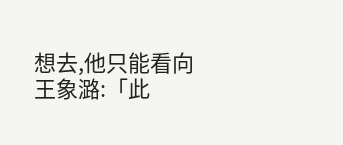想去,他只能看向王象潞:「此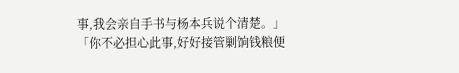事,我会亲自手书与杨本兵说个清楚。」
「你不必担心此事,好好接管剿饷钱粮便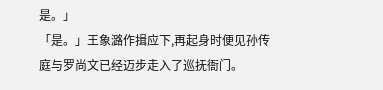是。」
「是。」王象潞作揖应下,再起身时便见孙传庭与罗尚文已经迈步走入了巡抚衙门。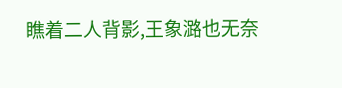瞧着二人背影,王象潞也无奈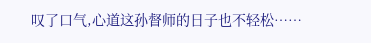叹了口气,心道这孙督师的日子也不轻松……